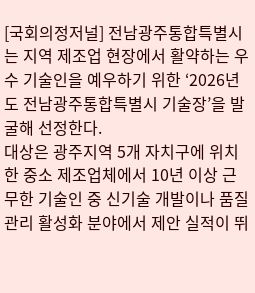[국회의정저널] 전남광주통합특별시는 지역 제조업 현장에서 활약하는 우수 기술인을 예우하기 위한 ‘2026년도 전남광주통합특별시 기술장’을 발굴해 선정한다.
대상은 광주지역 5개 자치구에 위치한 중소 제조업체에서 10년 이상 근무한 기술인 중 신기술 개발이나 품질관리 활성화 분야에서 제안 실적이 뛰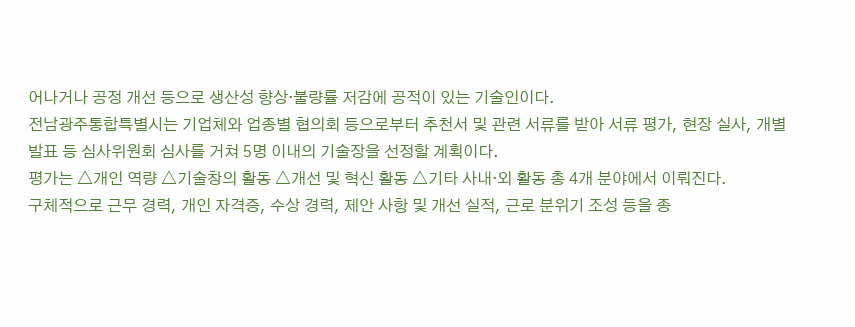어나거나 공정 개선 등으로 생산성 향상·불량률 저감에 공적이 있는 기술인이다.
전남광주통합특별시는 기업체와 업종별 협의회 등으로부터 추천서 및 관련 서류를 받아 서류 평가, 현장 실사, 개별 발표 등 심사위원회 심사를 거쳐 5명 이내의 기술장을 선정할 계획이다.
평가는 △개인 역량 △기술창의 활동 △개선 및 혁신 활동 △기타 사내·외 활동 총 4개 분야에서 이뤄진다.
구체적으로 근무 경력, 개인 자격증, 수상 경력, 제안 사항 및 개선 실적, 근로 분위기 조성 등을 종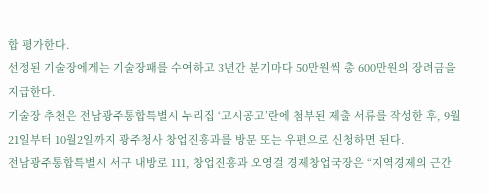합 평가한다.
선정된 기술장에게는 기술장패를 수여하고 3년간 분기마다 50만원씩 총 600만원의 장려금을 지급한다.
기술장 추천은 전남광주통합특별시 누리집 ‘고시공고’란에 첨부된 제출 서류를 작성한 후, 9월21일부터 10월2일까지 광주청사 창업진흥과를 방문 또는 우편으로 신청하면 된다.
전남광주통합특별시 서구 내방로 111, 창업진흥과 오영걸 경제창업국장은 “지역경제의 근간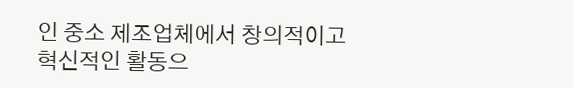인 중소 제조업체에서 창의적이고 혁신적인 활동으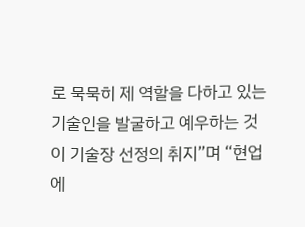로 묵묵히 제 역할을 다하고 있는 기술인을 발굴하고 예우하는 것이 기술장 선정의 취지”며 “현업에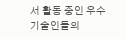서 활동 중인 우수 기술인들의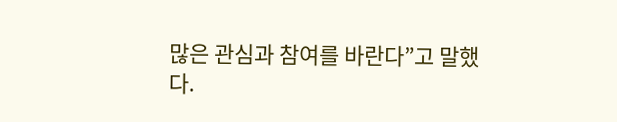많은 관심과 참여를 바란다”고 말했다.